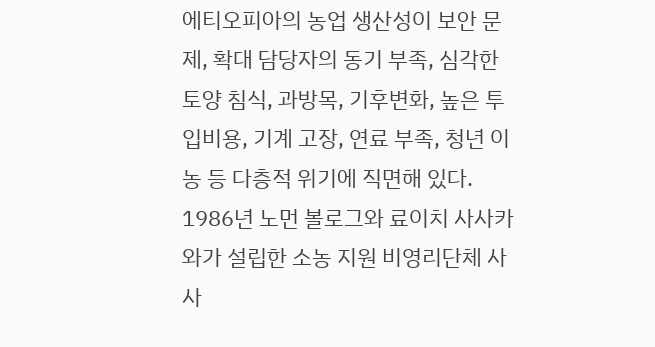에티오피아의 농업 생산성이 보안 문제, 확대 담당자의 동기 부족, 심각한 토양 침식, 과방목, 기후변화, 높은 투입비용, 기계 고장, 연료 부족, 청년 이농 등 다층적 위기에 직면해 있다. 1986년 노먼 볼로그와 료이치 사사카와가 설립한 소농 지원 비영리단체 사사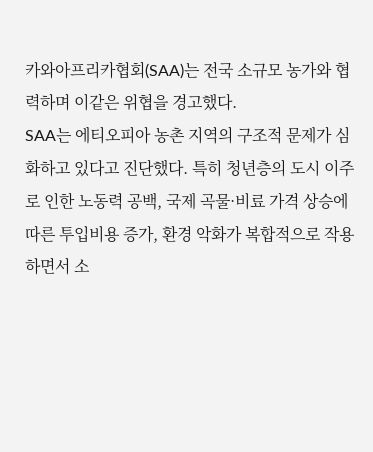카와아프리카협회(SAA)는 전국 소규모 농가와 협력하며 이같은 위협을 경고했다.
SAA는 에티오피아 농촌 지역의 구조적 문제가 심화하고 있다고 진단했다. 특히 청년층의 도시 이주로 인한 노동력 공백, 국제 곡물·비료 가격 상승에 따른 투입비용 증가, 환경 악화가 복합적으로 작용하면서 소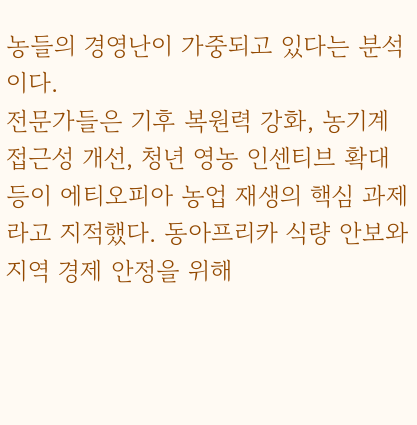농들의 경영난이 가중되고 있다는 분석이다.
전문가들은 기후 복원력 강화, 농기계 접근성 개선, 청년 영농 인센티브 확대 등이 에티오피아 농업 재생의 핵심 과제라고 지적했다. 동아프리카 식량 안보와 지역 경제 안정을 위해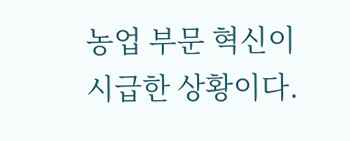농업 부문 혁신이 시급한 상황이다.